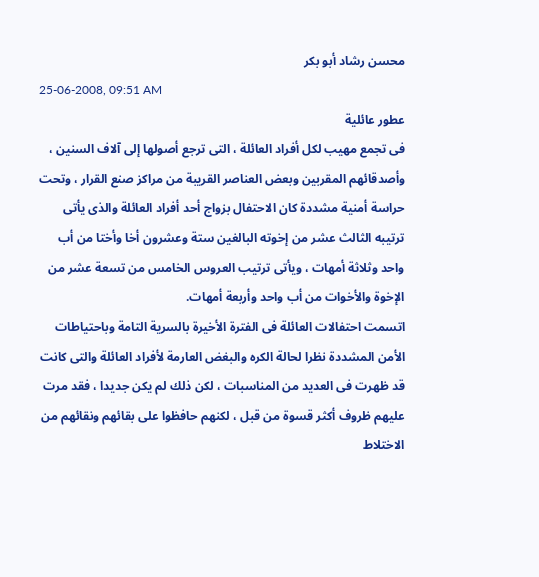محسن رشاد أبو بكر
25-06-2008, 09:51 AM
عطور عائلية
فى تجمع مهيب لكل أفراد العائلة ، التى ترجع أصولها إلى آلاف السنين ، وأصدقائهم المقربين وبعض العناصر القريبة من مراكز صنع القرار ، وتحت حراسة أمنية مشددة كان الاحتفال بزواج أحد أفراد العائلة والذى يأتى ترتيبه الثالث عشر من إخوته البالغين ستة وعشرون أخا وأختا من أب واحد وثلاثة أمهات ، ويأتى ترتيب العروس الخامس من تسعة عشر من الإخوة والأخوات من أب واحد وأربعة أمهات.
اتسمت احتفالات العائلة فى الفترة الأخيرة بالسرية التامة وباحتياطات الأمن المشددة نظرا لحالة الكره والبغض العارمة لأفراد العائلة والتى كانت قد ظهرت فى العديد من المناسبات ، لكن ذلك لم يكن جديدا ، فقد مرت عليهم ظروف أكثر قسوة من قبل ، لكنهم حافظوا على بقائهم ونقائهم من الاختلاط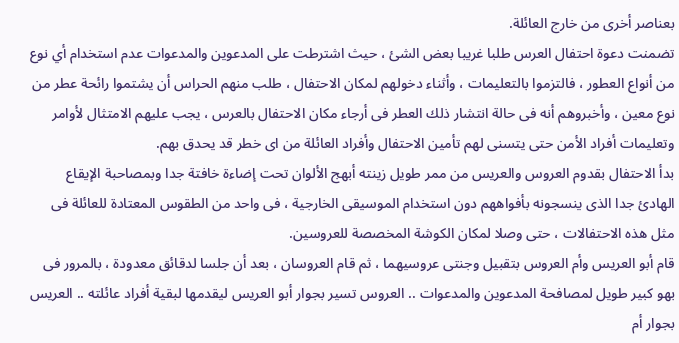بعناصر أخرى من خارج العائلة.
تضمنت دعوة احتفال العرس طلبا غريبا بعض الشئ ، حيث اشترطت على المدعوين والمدعوات عدم استخدام أي نوع من أنواع العطور ، فالتزموا بالتعليمات ، وأثناء دخولهم لمكان الاحتفال ، طلب منهم الحراس أن يشتموا رائحة عطر من نوع معين ، وأخبروهم أنه فى حالة انتشار ذلك العطر فى أرجاء مكان الاحتفال بالعرس ، يجب عليهم الامتثال لأوامر وتعليمات أفراد الأمن حتى يتسنى لهم تأمين الاحتفال وأفراد العائلة من اى خطر قد يحدق بهم.
بدأ الاحتفال بقدوم العروس والعريس من ممر طويل زينته أبهج الألوان تحت إضاءة خافتة جدا وبمصاحبة الإيقاع الهادئ جدا الذى ينسجونه بأفواههم دون استخدام الموسيقى الخارجية ، فى واحد من الطقوس المعتادة للعائلة فى مثل هذه الاحتفالات ، حتى وصلا لمكان الكوشة المخصصة للعروسين.
قام أبو العريس وأم العروس بتقبيل وجنتى عروسيهما ، ثم قام العروسان ، بعد أن جلسا لدقائق معدودة ، بالمرور فى بهو كبير طويل لمصافحة المدعوين والمدعوات .. العروس تسير بجوار أبو العريس ليقدمها لبقية أفراد عائلته .. العريس بجوار أم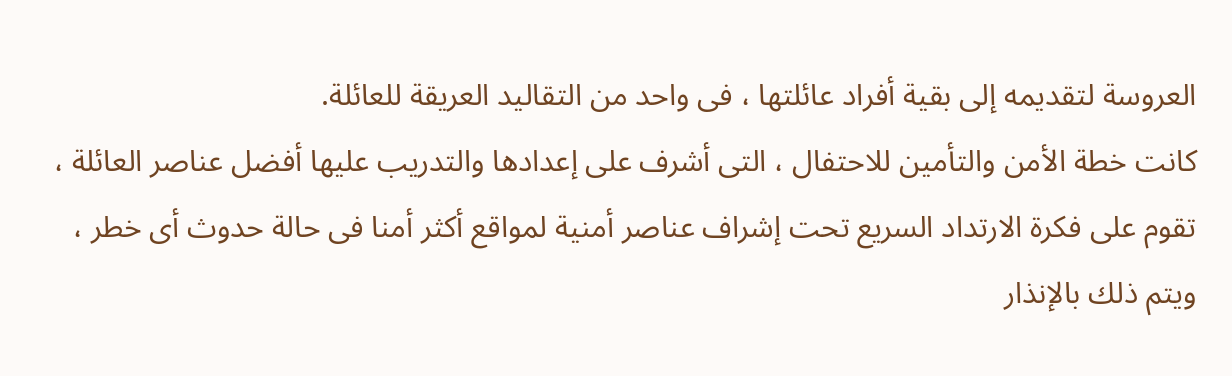العروسة لتقديمه إلى بقية أفراد عائلتها ، فى واحد من التقاليد العريقة للعائلة.
كانت خطة الأمن والتأمين للاحتفال ، التى أشرف على إعدادها والتدريب عليها أفضل عناصر العائلة ، تقوم على فكرة الارتداد السريع تحت إشراف عناصر أمنية لمواقع أكثر أمنا فى حالة حدوث أى خطر ، ويتم ذلك بالإنذار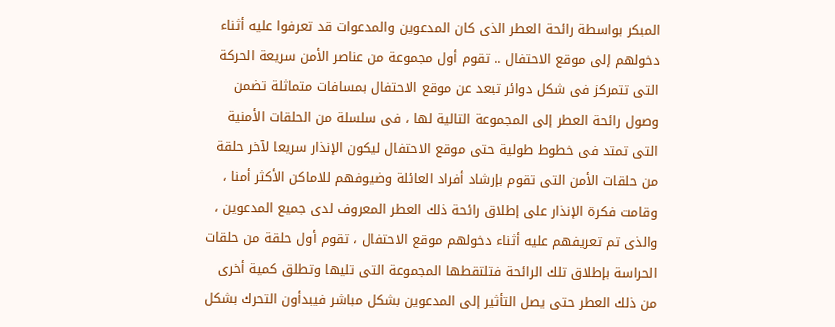المبكر بواسطة رائحة العطر الذى كان المدعوين والمدعوات قد تعرفوا عليه أثناء دخولهم إلى موقع الاحتفال .. تقوم أول مجموعة من عناصر الأمن سريعة الحركة التى تتمركز فى شكل دوائر تبعد عن موقع الاحتفال بمسافات متماثلة تضمن وصول رائحة العطر إلى المجموعة التالية لها ، فى سلسلة من الحلقات الأمنية التى تمتد فى خطوط طولية حتى موقع الاحتفال ليكون الإنذار سريعا لآخر حلقة من حلقات الأمن التى تقوم بإرشاد أفراد العائلة وضيوفهم للاماكن الأكثر أمنا ، وقامت فكرة الإنذار على إطلاق رائحة ذلك العطر المعروف لدى جميع المدعوين ، والذى تم تعريفهم عليه أثناء دخولهم موقع الاحتفال ، تقوم أول حلقة من حلقات الحراسة بإطلاق تلك الرائحة فتلتقطها المجموعة التى تليها وتطلق كمية أخرى من ذلك العطر حتى يصل التأثير إلى المدعوين بشكل مباشر فيبدأون التحرك بشكل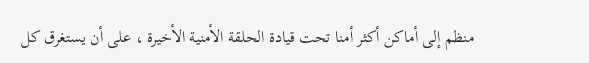منظم إلى أماكن أكثر أمنا تحت قيادة الحلقة الأمنية الأخيرة ، على أن يستغرق كل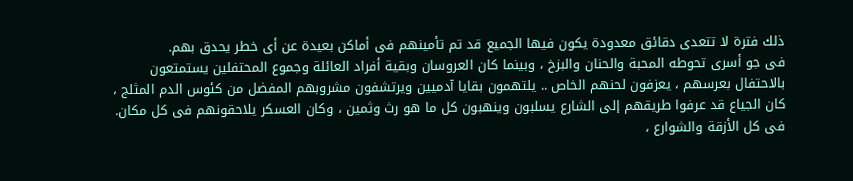ذلك فترة لا تتعدى دقائق معدودة يكون فيها الجميع قد تم تأمينهم فى أماكن بعيدة عن أى خطر يحدق بهم.
فى جو أسرى تحوطه المحبة والحنان والبزخ ، وبينما كان العروسان وبقية أفراد العائلة وجموع المحتفلين يستمتعون بالاحتفال بعرسهم ، يعزفون لحنهم الخاص .. يلتهمون بقايا آدميين ويرتشفون مشروبهم المفضل من كئوس الدم المثلج ، كان الجياع قد عرفوا طريقهم إلى الشارع يسلبون وينهبون كل ما هو رث وثمين ، وكان العسكر يلاحقونهم فى كل مكان.
فى كل الأزقة والشوارع ،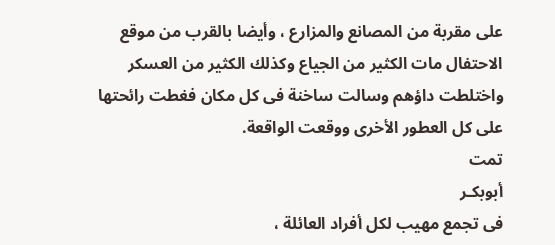على مقربة من المصانع والمزارع ، وأيضا بالقرب من موقع الاحتفال مات الكثير من الجياع وكذلك الكثير من العسكر واختلطت داؤهم وسالت ساخنة فى كل مكان فغطت رائحتها على كل العطور الأخرى ووقعت الواقعة.
تمت
أبوبكـر
فى تجمع مهيب لكل أفراد العائلة ،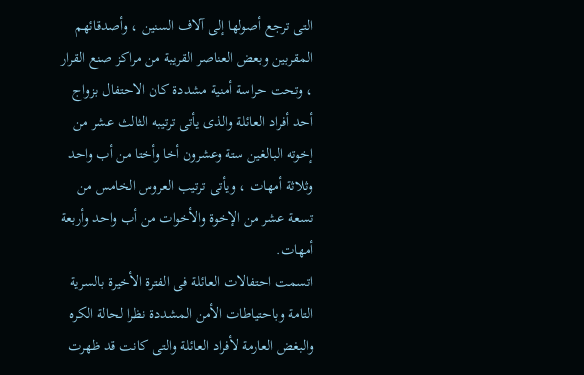التى ترجع أصولها إلى آلاف السنين ، وأصدقائهم المقربين وبعض العناصر القريبة من مراكز صنع القرار ، وتحت حراسة أمنية مشددة كان الاحتفال بزواج أحد أفراد العائلة والذى يأتى ترتيبه الثالث عشر من إخوته البالغين ستة وعشرون أخا وأختا من أب واحد وثلاثة أمهات ، ويأتى ترتيب العروس الخامس من تسعة عشر من الإخوة والأخوات من أب واحد وأربعة أمهات.
اتسمت احتفالات العائلة فى الفترة الأخيرة بالسرية التامة وباحتياطات الأمن المشددة نظرا لحالة الكره والبغض العارمة لأفراد العائلة والتى كانت قد ظهرت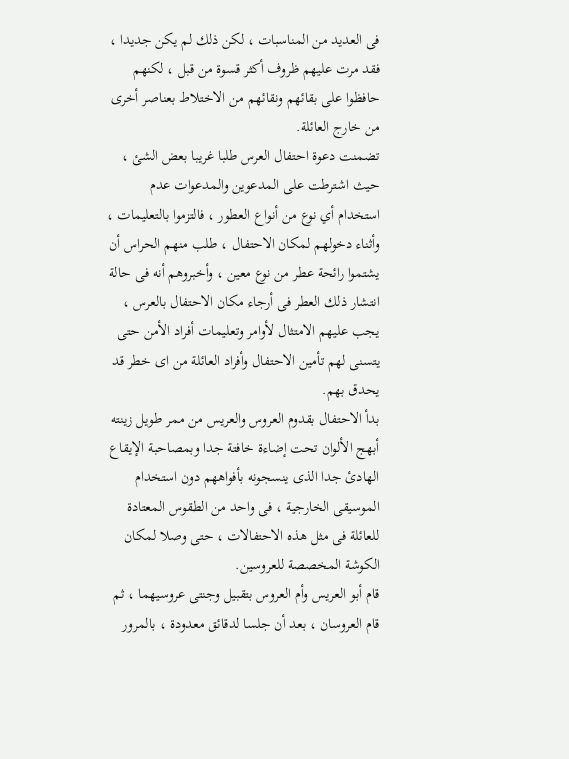فى العديد من المناسبات ، لكن ذلك لم يكن جديدا ، فقد مرت عليهم ظروف أكثر قسوة من قبل ، لكنهم حافظوا على بقائهم ونقائهم من الاختلاط بعناصر أخرى من خارج العائلة.
تضمنت دعوة احتفال العرس طلبا غريبا بعض الشئ ، حيث اشترطت على المدعوين والمدعوات عدم استخدام أي نوع من أنواع العطور ، فالتزموا بالتعليمات ، وأثناء دخولهم لمكان الاحتفال ، طلب منهم الحراس أن يشتموا رائحة عطر من نوع معين ، وأخبروهم أنه فى حالة انتشار ذلك العطر فى أرجاء مكان الاحتفال بالعرس ، يجب عليهم الامتثال لأوامر وتعليمات أفراد الأمن حتى يتسنى لهم تأمين الاحتفال وأفراد العائلة من اى خطر قد يحدق بهم.
بدأ الاحتفال بقدوم العروس والعريس من ممر طويل زينته أبهج الألوان تحت إضاءة خافتة جدا وبمصاحبة الإيقاع الهادئ جدا الذى ينسجونه بأفواههم دون استخدام الموسيقى الخارجية ، فى واحد من الطقوس المعتادة للعائلة فى مثل هذه الاحتفالات ، حتى وصلا لمكان الكوشة المخصصة للعروسين.
قام أبو العريس وأم العروس بتقبيل وجنتى عروسيهما ، ثم قام العروسان ، بعد أن جلسا لدقائق معدودة ، بالمرور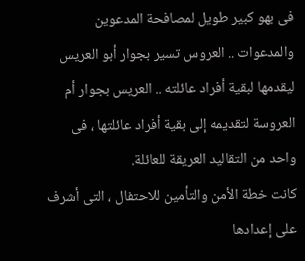فى بهو كبير طويل لمصافحة المدعوين والمدعوات .. العروس تسير بجوار أبو العريس ليقدمها لبقية أفراد عائلته .. العريس بجوار أم العروسة لتقديمه إلى بقية أفراد عائلتها ، فى واحد من التقاليد العريقة للعائلة.
كانت خطة الأمن والتأمين للاحتفال ، التى أشرف على إعدادها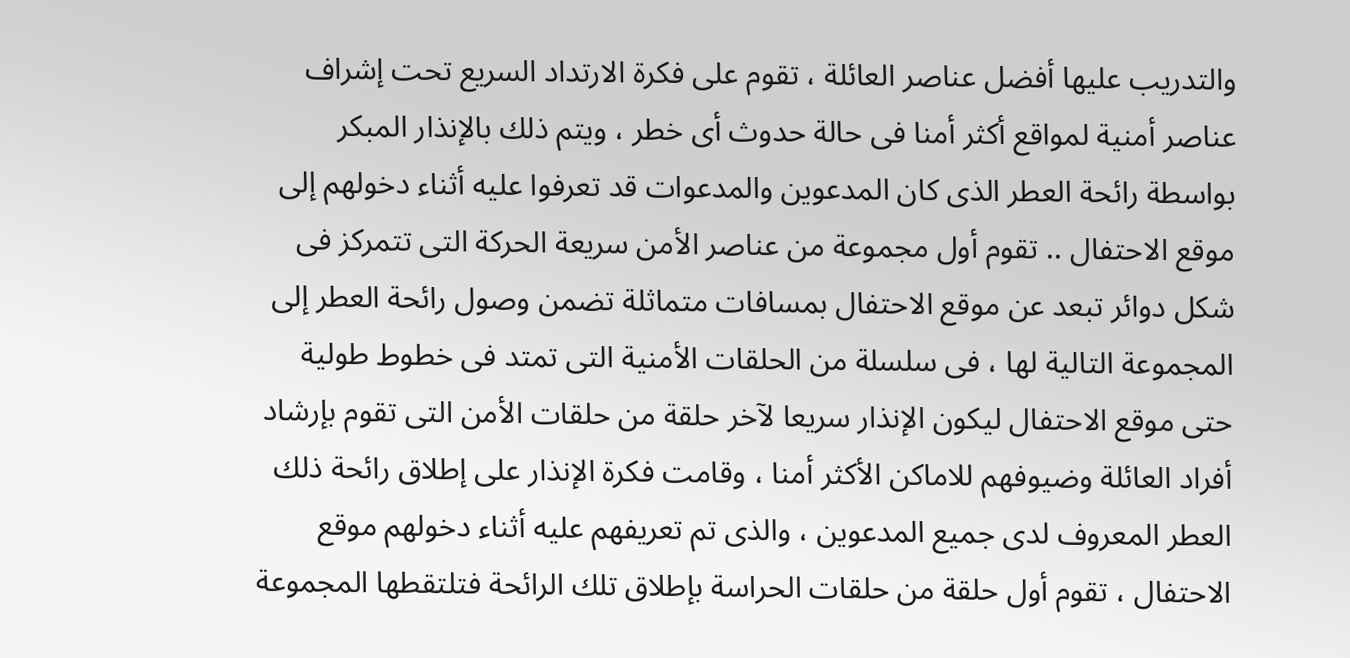والتدريب عليها أفضل عناصر العائلة ، تقوم على فكرة الارتداد السريع تحت إشراف عناصر أمنية لمواقع أكثر أمنا فى حالة حدوث أى خطر ، ويتم ذلك بالإنذار المبكر بواسطة رائحة العطر الذى كان المدعوين والمدعوات قد تعرفوا عليه أثناء دخولهم إلى موقع الاحتفال .. تقوم أول مجموعة من عناصر الأمن سريعة الحركة التى تتمركز فى شكل دوائر تبعد عن موقع الاحتفال بمسافات متماثلة تضمن وصول رائحة العطر إلى المجموعة التالية لها ، فى سلسلة من الحلقات الأمنية التى تمتد فى خطوط طولية حتى موقع الاحتفال ليكون الإنذار سريعا لآخر حلقة من حلقات الأمن التى تقوم بإرشاد أفراد العائلة وضيوفهم للاماكن الأكثر أمنا ، وقامت فكرة الإنذار على إطلاق رائحة ذلك العطر المعروف لدى جميع المدعوين ، والذى تم تعريفهم عليه أثناء دخولهم موقع الاحتفال ، تقوم أول حلقة من حلقات الحراسة بإطلاق تلك الرائحة فتلتقطها المجموعة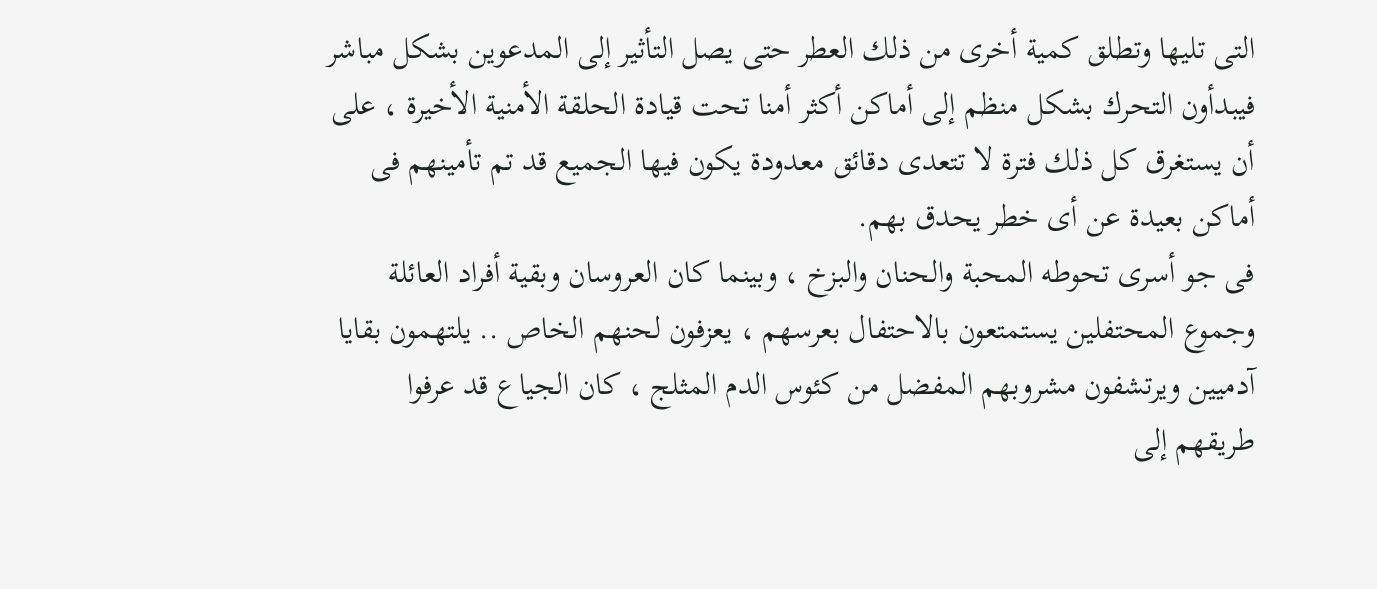التى تليها وتطلق كمية أخرى من ذلك العطر حتى يصل التأثير إلى المدعوين بشكل مباشر فيبدأون التحرك بشكل منظم إلى أماكن أكثر أمنا تحت قيادة الحلقة الأمنية الأخيرة ، على أن يستغرق كل ذلك فترة لا تتعدى دقائق معدودة يكون فيها الجميع قد تم تأمينهم فى أماكن بعيدة عن أى خطر يحدق بهم.
فى جو أسرى تحوطه المحبة والحنان والبزخ ، وبينما كان العروسان وبقية أفراد العائلة وجموع المحتفلين يستمتعون بالاحتفال بعرسهم ، يعزفون لحنهم الخاص .. يلتهمون بقايا آدميين ويرتشفون مشروبهم المفضل من كئوس الدم المثلج ، كان الجياع قد عرفوا طريقهم إلى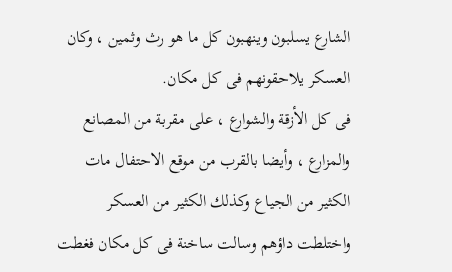الشارع يسلبون وينهبون كل ما هو رث وثمين ، وكان العسكر يلاحقونهم فى كل مكان.
فى كل الأزقة والشوارع ، على مقربة من المصانع والمزارع ، وأيضا بالقرب من موقع الاحتفال مات الكثير من الجياع وكذلك الكثير من العسكر واختلطت داؤهم وسالت ساخنة فى كل مكان فغطت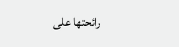رائحتها على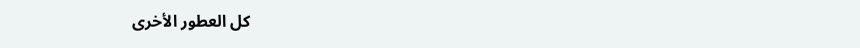كل العطور الأخرى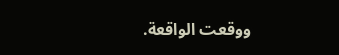ووقعت الواقعة.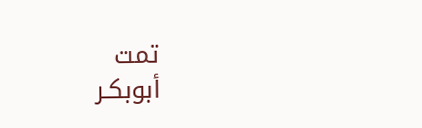تمت
أبوبكـر